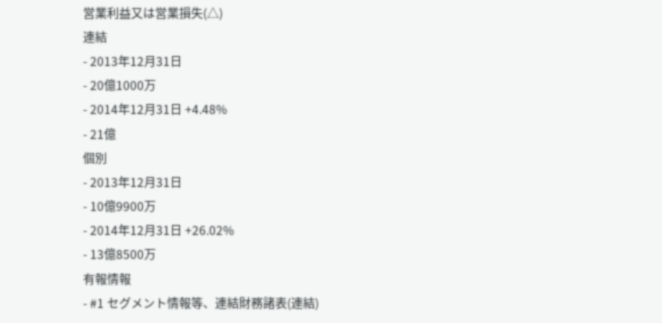営業利益又は営業損失(△)
連結
- 2013年12月31日
- 20億1000万
- 2014年12月31日 +4.48%
- 21億
個別
- 2013年12月31日
- 10億9900万
- 2014年12月31日 +26.02%
- 13億8500万
有報情報
- #1 セグメント情報等、連結財務諸表(連結)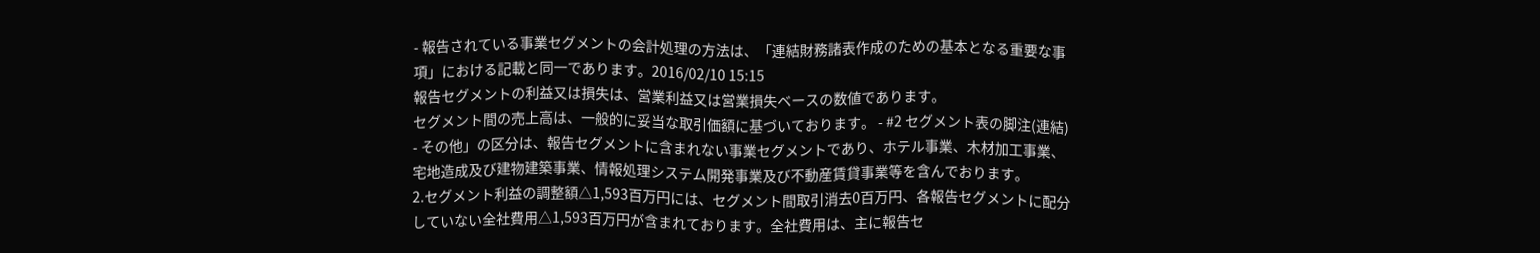- 報告されている事業セグメントの会計処理の方法は、「連結財務諸表作成のための基本となる重要な事項」における記載と同一であります。2016/02/10 15:15
報告セグメントの利益又は損失は、営業利益又は営業損失ベースの数値であります。
セグメント間の売上高は、一般的に妥当な取引価額に基づいております。 - #2 セグメント表の脚注(連結)
- その他」の区分は、報告セグメントに含まれない事業セグメントであり、ホテル事業、木材加工事業、宅地造成及び建物建築事業、情報処理システム開発事業及び不動産賃貸事業等を含んでおります。
2.セグメント利益の調整額△1,593百万円には、セグメント間取引消去0百万円、各報告セグメントに配分していない全社費用△1,593百万円が含まれております。全社費用は、主に報告セ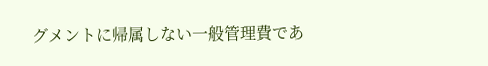グメントに帰属しない一般管理費であ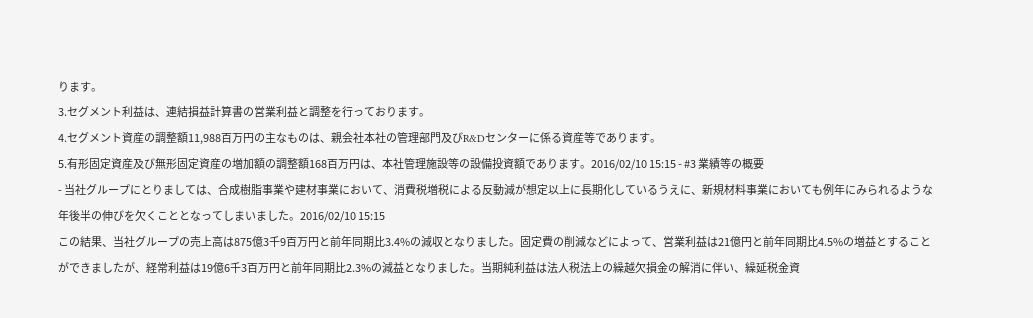ります。
3.セグメント利益は、連結損益計算書の営業利益と調整を行っております。
4.セグメント資産の調整額11,988百万円の主なものは、親会社本社の管理部門及びR&Dセンターに係る資産等であります。
5.有形固定資産及び無形固定資産の増加額の調整額168百万円は、本社管理施設等の設備投資額であります。2016/02/10 15:15 - #3 業績等の概要
- 当社グループにとりましては、合成樹脂事業や建材事業において、消費税増税による反動減が想定以上に長期化しているうえに、新規材料事業においても例年にみられるような年後半の伸びを欠くこととなってしまいました。2016/02/10 15:15
この結果、当社グループの売上高は875億3千9百万円と前年同期比3.4%の減収となりました。固定費の削減などによって、営業利益は21億円と前年同期比4.5%の増益とすることができましたが、経常利益は19億6千3百万円と前年同期比2.3%の減益となりました。当期純利益は法人税法上の繰越欠損金の解消に伴い、繰延税金資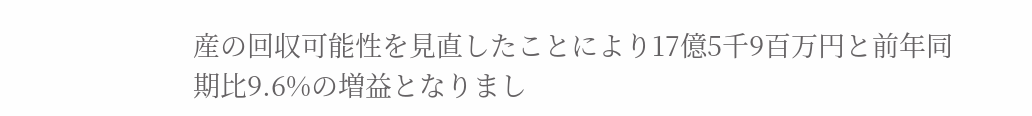産の回収可能性を見直したことにより17億5千9百万円と前年同期比9.6%の増益となりまし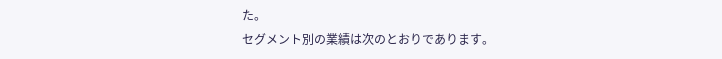た。
セグメント別の業績は次のとおりであります。